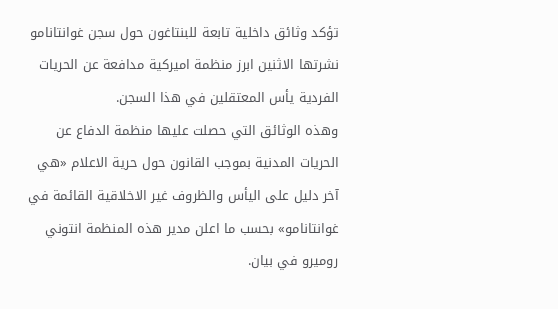تؤكد وثائق داخلية تابعة للبنتاغون حول سجن غوانتانامو نشرتها الاثنين ابرز منظمة اميركية مدافعة عن الحريات الفردية يأس المعتقلين في هذا السجن.
وهذه الوثائق التي حصلت عليها منظمة الدفاع عن الحريات المدنية بموجب القانون حول حرية الاعلام «هي آخر دليل على اليأس والظروف غير الاخلاقية القائمة في غوانتانامو» بحسب ما اعلن مدير هذه المنظمة انتوني روميرو في بيان.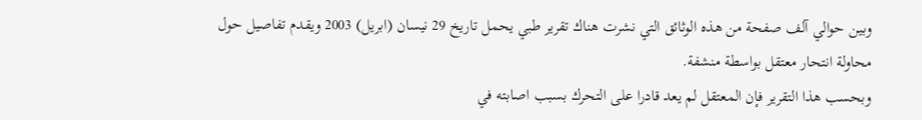وبين حوالي آلف صفحة من هذه الوثائق التي نشرت هناك تقرير طبي يحمل تاريخ 29 نيسان (ابريل) 2003 ويقدم تفاصيل حول محاولة انتحار معتقل بواسطة منشفة.
وبحسب هذا التقرير فإن المعتقل لم يعد قادرا على التحرك بسبب اصابته في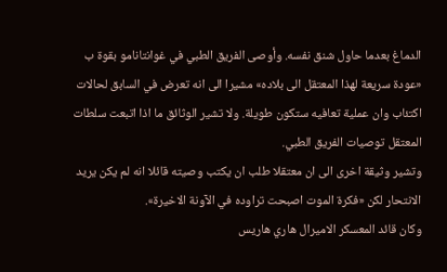الدماغ بعدما حاول شنق نفسه. وأوصى الفريق الطبي في غوانتانامو بقوة ب «عودة سريعة لهذا المعتقل الى بلاده» مشيرا الى انه تعرض في السابق لحالات اكتئاب وان عملية تعافيه ستكون طويلة. ولا تشير الوثائق ما اذا اتبعت سلطات المعتقل توصيات الفريق الطبي.
وتشير وثيقة اخرى الى ان معتقلا طلب ان يكتب وصيته قائلا انه لم يكن يريد الانتحار لكن «فكرة الموت اصبحت تراوده في الآونة الاخيرة».
وكان قائد المعسكر الاميرال هاري هاريس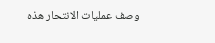وصف عمليات الانتحار هذه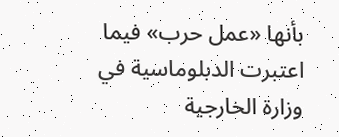بأنها «عمل حرب» فيما اعتبرت الدبلوماسية في وزارة الخارجية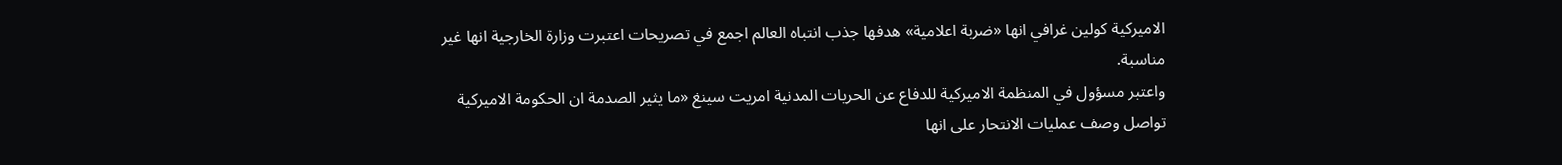الاميركية كولين غرافي انها «ضربة اعلامية» هدفها جذب انتباه العالم اجمع في تصريحات اعتبرت وزارة الخارجية انها غير مناسبة.
واعتبر مسؤول في المنظمة الاميركية للدفاع عن الحريات المدنية امريت سينغ «ما يثير الصدمة ان الحكومة الاميركية تواصل وصف عمليات الانتحار على انها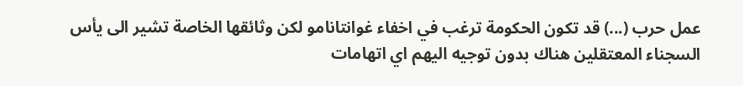عمل حرب (...) قد تكون الحكومة ترغب في اخفاء غوانتانامو لكن وثائقها الخاصة تشير الى يأس السجناء المعتقلين هناك بدون توجيه اليهم اي اتهامات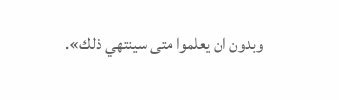وبدون ان يعلموا متى سينتهي ذلك».